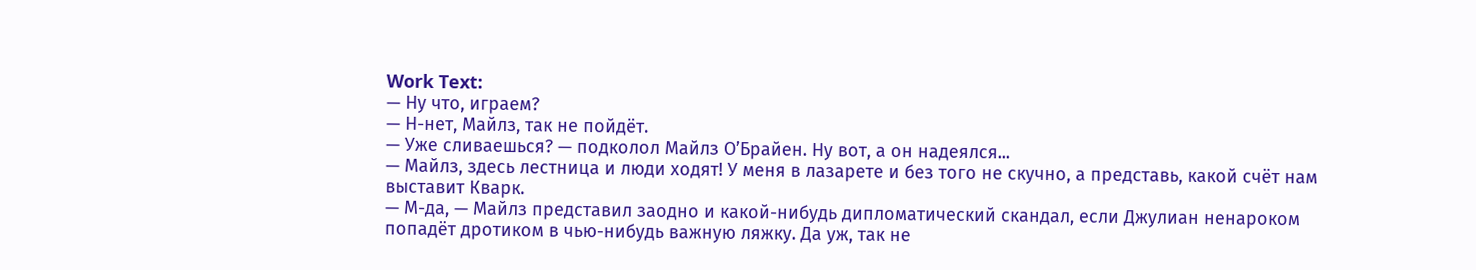Work Text:
— Ну что, играем?
— Н-нет, Майлз, так не пойдёт.
— Уже сливаешься? — подколол Майлз О’Брайен. Ну вот, а он надеялся...
— Майлз, здесь лестница и люди ходят! У меня в лазарете и без того не скучно, а представь, какой счёт нам выставит Кварк.
— М-да, — Майлз представил заодно и какой-нибудь дипломатический скандал, если Джулиан ненароком попадёт дротиком в чью-нибудь важную ляжку. Да уж, так не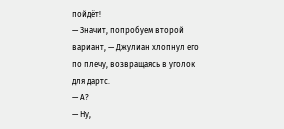пойдёт!
— Значит, попробуем второй вариант, — Джулиан хлопнул его по плечу, возвращаясь в уголок для дартс.
— А?
— Ну,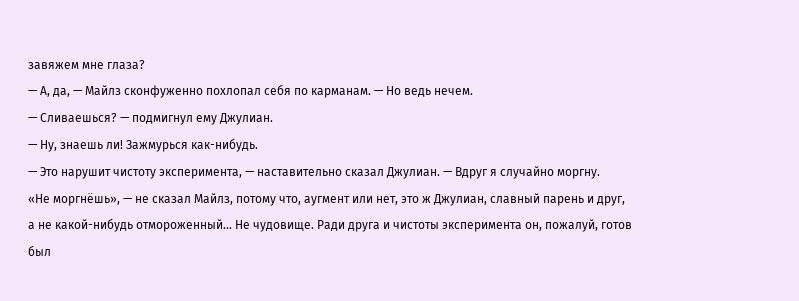завяжем мне глаза?
— А, да, — Майлз сконфуженно похлопал себя по карманам. — Но ведь нечем.
— Сливаешься? — подмигнул ему Джулиан.
— Ну, знаешь ли! Зажмурься как-нибудь.
— Это нарушит чистоту эксперимента, — наставительно сказал Джулиан. — Вдруг я случайно моргну.
«Не моргнёшь», — не сказал Майлз, потому что, аугмент или нет, это ж Джулиан, славный парень и друг, а не какой-нибудь отмороженный... Не чудовище. Ради друга и чистоты эксперимента он, пожалуй, готов был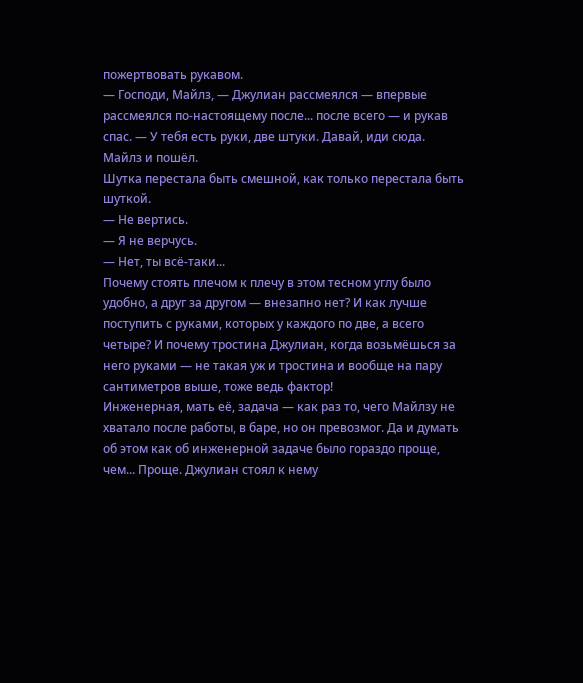пожертвовать рукавом.
— Господи, Майлз, — Джулиан рассмеялся — впервые рассмеялся по-настоящему после... после всего — и рукав спас. — У тебя есть руки, две штуки. Давай, иди сюда.
Майлз и пошёл.
Шутка перестала быть смешной, как только перестала быть шуткой.
— Не вертись.
— Я не верчусь.
— Нет, ты всё-таки...
Почему стоять плечом к плечу в этом тесном углу было удобно, а друг за другом — внезапно нет? И как лучше поступить с руками, которых у каждого по две, а всего четыре? И почему тростина Джулиан, когда возьмёшься за него руками — не такая уж и тростина и вообще на пару сантиметров выше, тоже ведь фактор!
Инженерная, мать её, задача — как раз то, чего Майлзу не хватало после работы, в баре, но он превозмог. Да и думать об этом как об инженерной задаче было гораздо проще, чем... Проще. Джулиан стоял к нему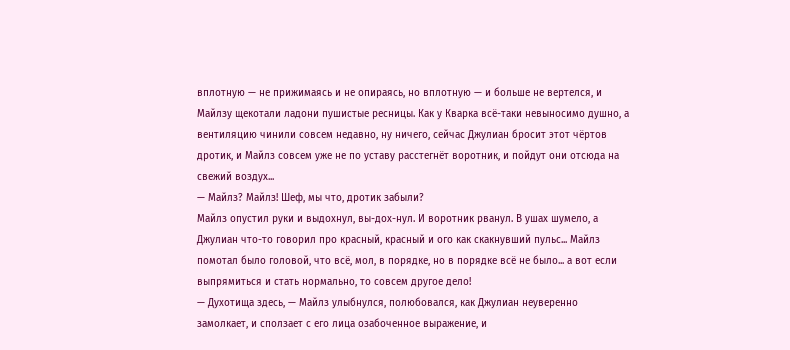вплотную — не прижимаясь и не опираясь, но вплотную — и больше не вертелся, и Майлзу щекотали ладони пушистые ресницы. Как у Кварка всё-таки невыносимо душно, а вентиляцию чинили совсем недавно, ну ничего, сейчас Джулиан бросит этот чёртов дротик, и Майлз совсем уже не по уставу расстегнёт воротник, и пойдут они отсюда на свежий воздух...
— Майлз? Майлз! Шеф, мы что, дротик забыли?
Майлз опустил руки и выдохнул, вы-дох-нул. И воротник рванул. В ушах шумело, а Джулиан что-то говорил про красный, красный и ого как скакнувший пульс... Майлз помотал было головой, что всё, мол, в порядке, но в порядке всё не было... а вот если выпрямиться и стать нормально, то совсем другое дело!
— Духотища здесь, — Майлз улыбнулся, полюбовался, как Джулиан неуверенно замолкает, и сползает с его лица озабоченное выражение, и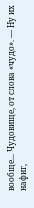вообще... Чудовище, от слова «чудо». — Ну их нафиг,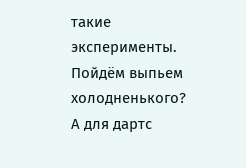такие эксперименты. Пойдём выпьем холодненького?
А для дартс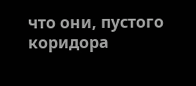что они, пустого коридора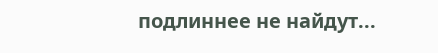подлиннее не найдут...